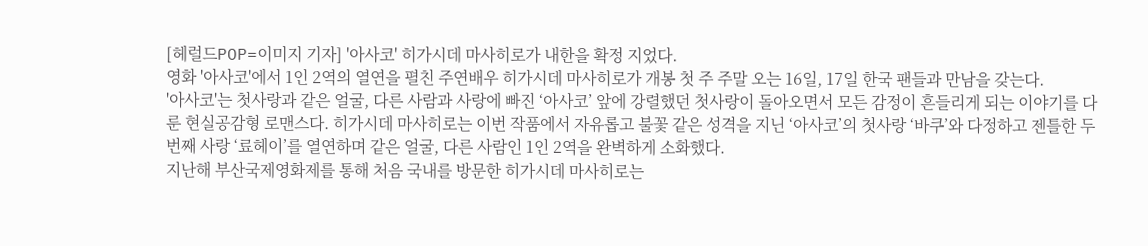[헤럴드POP=이미지 기자] '아사코' 히가시데 마사히로가 내한을 확정 지었다.
영화 '아사코'에서 1인 2역의 열연을 펼친 주연배우 히가시데 마사히로가 개봉 첫 주 주말 오는 16일, 17일 한국 팬들과 만남을 갖는다.
'아사코'는 첫사랑과 같은 얼굴, 다른 사람과 사랑에 빠진 ‘아사코’ 앞에 강렬했던 첫사랑이 돌아오면서 모든 감정이 흔들리게 되는 이야기를 다룬 현실공감형 로맨스다. 히가시데 마사히로는 이번 작품에서 자유롭고 불꽃 같은 성격을 지닌 ‘아사코’의 첫사랑 ‘바쿠’와 다정하고 젠틀한 두 번째 사랑 ‘료헤이’를 열연하며 같은 얼굴, 다른 사람인 1인 2역을 완벽하게 소화했다.
지난해 부산국제영화제를 통해 처음 국내를 방문한 히가시데 마사히로는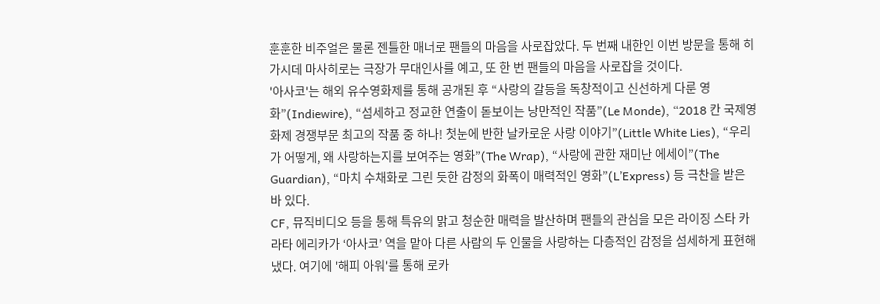훈훈한 비주얼은 물론 젠틀한 매너로 팬들의 마음을 사로잡았다. 두 번째 내한인 이번 방문을 통해 히가시데 마사히로는 극장가 무대인사를 예고, 또 한 번 팬들의 마음을 사로잡을 것이다.
'아사코'는 해외 유수영화제를 통해 공개된 후 “사랑의 갈등을 독창적이고 신선하게 다룬 영화”(Indiewire), “섬세하고 정교한 연출이 돋보이는 낭만적인 작품”(Le Monde), “2018 칸 국제영화제 경쟁부문 최고의 작품 중 하나! 첫눈에 반한 날카로운 사랑 이야기”(Little White Lies), “우리가 어떻게, 왜 사랑하는지를 보여주는 영화”(The Wrap), “사랑에 관한 재미난 에세이”(The Guardian), “마치 수채화로 그린 듯한 감정의 화폭이 매력적인 영화”(L’Express) 등 극찬을 받은 바 있다.
CF, 뮤직비디오 등을 통해 특유의 맑고 청순한 매력을 발산하며 팬들의 관심을 모은 라이징 스타 카라타 에리카가 ‘아사코’ 역을 맡아 다른 사람의 두 인물을 사랑하는 다층적인 감정을 섬세하게 표현해냈다. 여기에 '해피 아워'를 통해 로카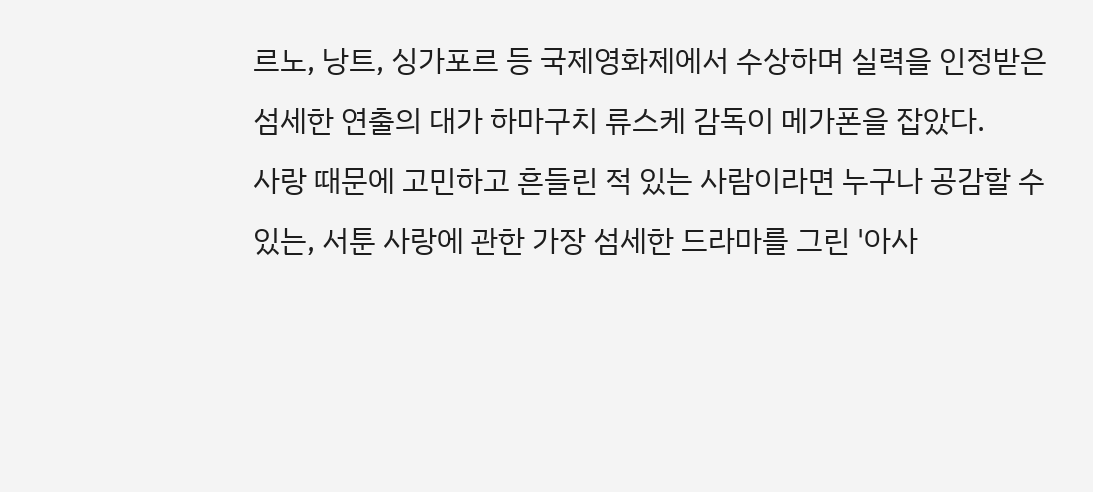르노, 낭트, 싱가포르 등 국제영화제에서 수상하며 실력을 인정받은 섬세한 연출의 대가 하마구치 류스케 감독이 메가폰을 잡았다.
사랑 때문에 고민하고 흔들린 적 있는 사람이라면 누구나 공감할 수 있는, 서툰 사랑에 관한 가장 섬세한 드라마를 그린 '아사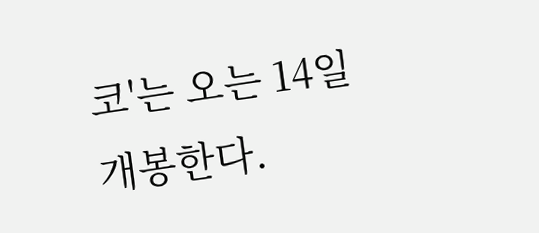코'는 오는 14일 개봉한다.